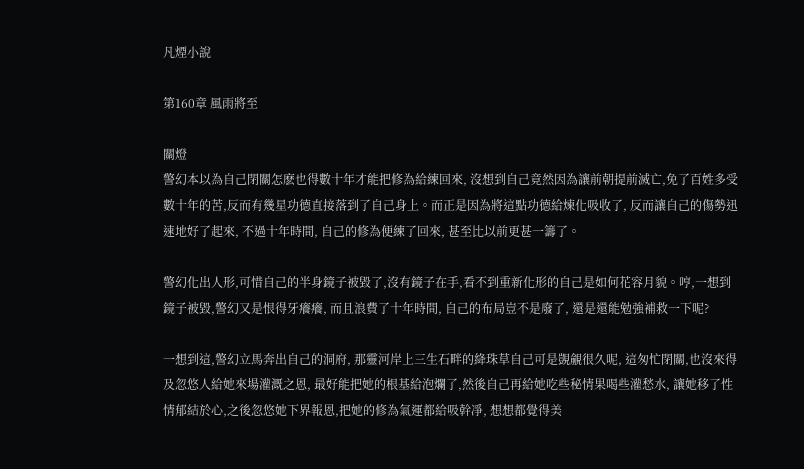凡煙小說

第160章 風雨將至

關燈
警幻本以為自己閉關怎麽也得數十年才能把修為給練回來, 沒想到自己竟然因為讓前朝提前滅亡,免了百姓多受數十年的苦,反而有幾星功德直接落到了自己身上。而正是因為將這點功德給煉化吸收了, 反而讓自己的傷勢迅速地好了起來, 不過十年時間, 自己的修為便練了回來, 甚至比以前更甚一籌了。

警幻化出人形,可惜自己的半身鏡子被毀了,沒有鏡子在手,看不到重新化形的自己是如何花容月貌。哼,一想到鏡子被毀,警幻又是恨得牙癢癢, 而且浪費了十年時間, 自己的布局豈不是廢了, 還是還能勉強補救一下呢?

一想到這,警幻立馬奔出自己的洞府, 那靈河岸上三生石畔的絳珠草自己可是覬覦很久呢, 這匆忙閉關,也沒來得及忽悠人給她來場灌溉之恩, 最好能把她的根基給泡爛了,然後自己再給她吃些秘情果喝些灌愁水, 讓她移了性情郁結於心,之後忽悠她下界報恩,把她的修為氣運都給吸幹凈, 想想都覺得美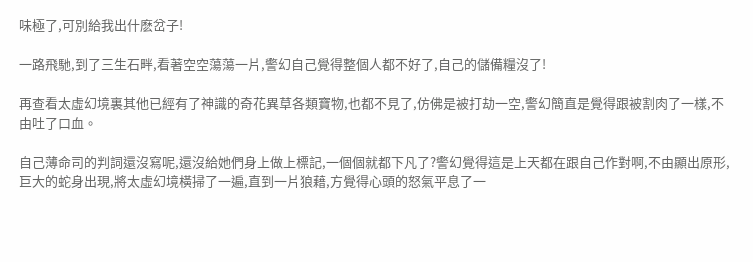味極了,可別給我出什麽岔子!

一路飛馳,到了三生石畔,看著空空蕩蕩一片,警幻自己覺得整個人都不好了,自己的儲備糧沒了!

再查看太虛幻境裏其他已經有了神識的奇花異草各類寶物,也都不見了,仿佛是被打劫一空,警幻簡直是覺得跟被割肉了一樣,不由吐了口血。

自己薄命司的判詞還沒寫呢,還沒給她們身上做上標記,一個個就都下凡了?警幻覺得這是上天都在跟自己作對啊,不由顯出原形,巨大的蛇身出現,將太虛幻境橫掃了一遍,直到一片狼藉,方覺得心頭的怒氣平息了一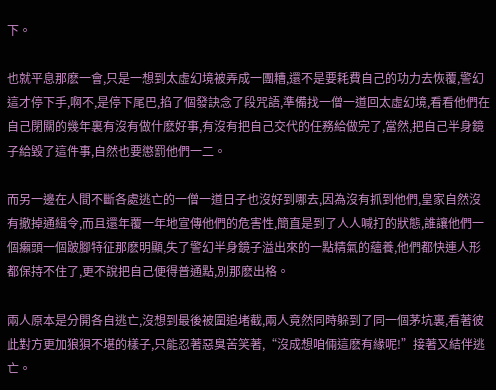下。

也就平息那麽一會,只是一想到太虛幻境被弄成一團糟,還不是要耗費自己的功力去恢覆,警幻這才停下手,啊不,是停下尾巴,掐了個發訣念了段咒語,準備找一僧一道回太虛幻境,看看他們在自己閉關的幾年裏有沒有做什麽好事,有沒有把自己交代的任務給做完了,當然,把自己半身鏡子給毀了這件事,自然也要懲罰他們一二。

而另一邊在人間不斷各處逃亡的一僧一道日子也沒好到哪去,因為沒有抓到他們,皇家自然沒有撤掉通緝令,而且還年覆一年地宣傳他們的危害性,簡直是到了人人喊打的狀態,誰讓他們一個癩頭一個跛腳特征那麽明顯,失了警幻半身鏡子溢出來的一點精氣的蘊養,他們都快連人形都保持不住了,更不說把自己便得普通點,別那麽出格。

兩人原本是分開各自逃亡,沒想到最後被圍追堵截,兩人竟然同時躲到了同一個茅坑裏,看著彼此對方更加狼狽不堪的樣子,只能忍著惡臭苦笑著,“沒成想咱倆這麽有緣呢!”接著又結伴逃亡。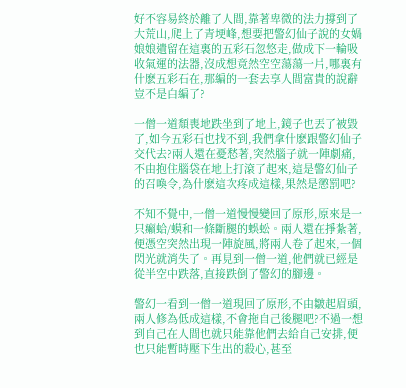好不容易終於離了人間,靠著卑微的法力撐到了大荒山,爬上了青埂峰,想要把警幻仙子說的女媧娘娘遺留在這裏的五彩石忽悠走,做成下一輪吸收氣運的法器,沒成想竟然空空蕩蕩一片,哪裏有什麽五彩石在,那編的一套去享人間富貴的說辭豈不是白編了?

一僧一道頹喪地跌坐到了地上,鏡子也丟了被毀了,如今五彩石也找不到,我們拿什麽跟警幻仙子交代去?兩人還在憂愁著,突然腦子就一陣劇痛,不由抱住腦袋在地上打滾了起來,這是警幻仙子的召喚令,為什麽這次疼成這樣,果然是懲罰吧?

不知不覺中,一僧一道慢慢變回了原形,原來是一只癩蛤/蟆和一條斷腿的蜈蚣。兩人還在掙紮著,便憑空突然出現一陣旋風,將兩人卷了起來,一個閃光就消失了。再見到一僧一道,他們就已經是從半空中跌落,直接跌倒了警幻的腳邊。

警幻一看到一僧一道現回了原形,不由皺起眉頭,兩人修為低成這樣,不會拖自己後腿吧?不過一想到自己在人間也就只能靠他們去給自己安排,便也只能暫時壓下生出的殺心,甚至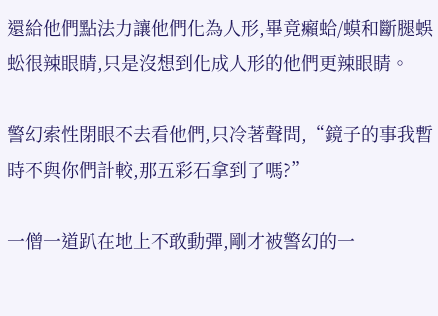還給他們點法力讓他們化為人形,畢竟癩蛤/蟆和斷腿蜈蚣很辣眼睛,只是沒想到化成人形的他們更辣眼睛。

警幻索性閉眼不去看他們,只冷著聲問,“鏡子的事我暫時不與你們計較,那五彩石拿到了嗎?”

一僧一道趴在地上不敢動彈,剛才被警幻的一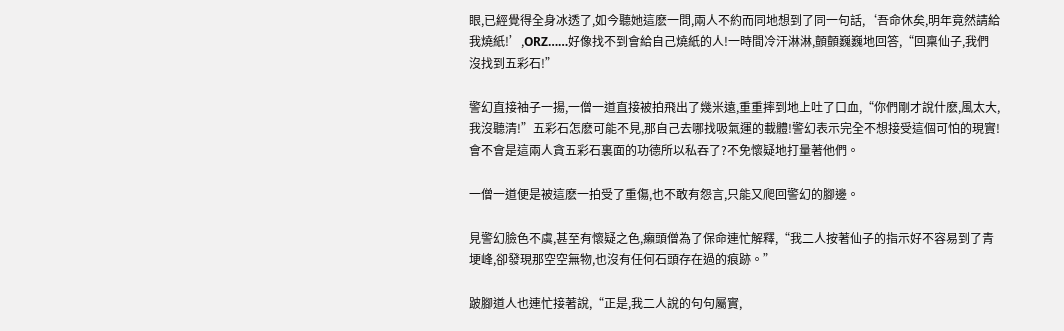眼,已經覺得全身冰透了,如今聽她這麽一問,兩人不約而同地想到了同一句話,‘吾命休矣,明年竟然請給我燒紙!’,ORZ……好像找不到會給自己燒紙的人!一時間冷汗淋淋,顫顫巍巍地回答,“回稟仙子,我們沒找到五彩石!”

警幻直接袖子一揚,一僧一道直接被拍飛出了幾米遠,重重摔到地上吐了口血,“你們剛才說什麽,風太大,我沒聽清!”五彩石怎麽可能不見,那自己去哪找吸氣運的載體!警幻表示完全不想接受這個可怕的現實!會不會是這兩人貪五彩石裏面的功德所以私吞了?不免懷疑地打量著他們。

一僧一道便是被這麽一拍受了重傷,也不敢有怨言,只能又爬回警幻的腳邊。

見警幻臉色不虞,甚至有懷疑之色,癩頭僧為了保命連忙解釋,“我二人按著仙子的指示好不容易到了青埂峰,卻發現那空空無物,也沒有任何石頭存在過的痕跡。”

跛腳道人也連忙接著說,“正是,我二人說的句句屬實,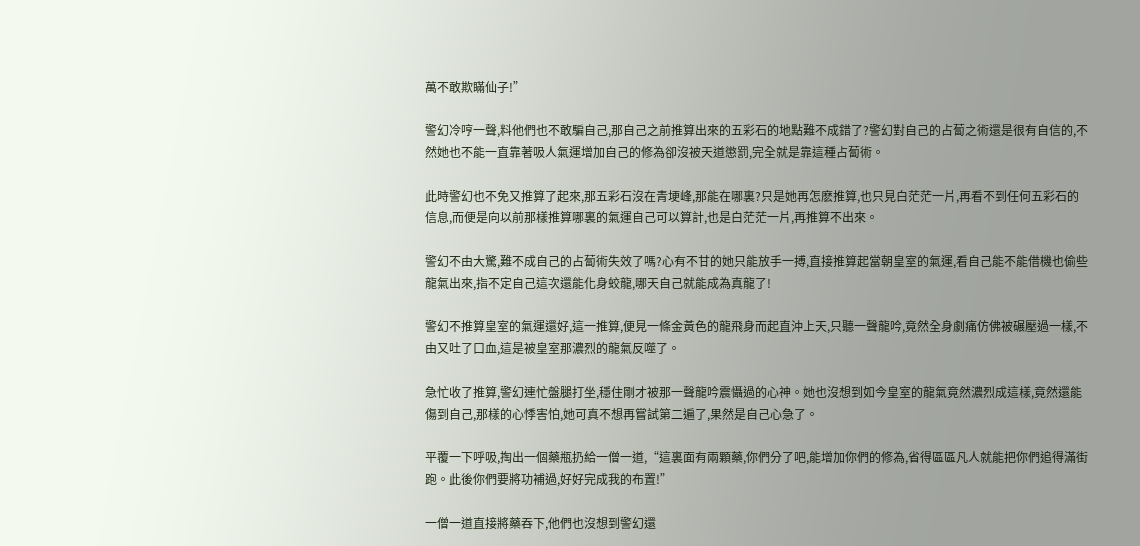萬不敢欺瞞仙子!”

警幻冷哼一聲,料他們也不敢騙自己,那自己之前推算出來的五彩石的地點難不成錯了?警幻對自己的占蔔之術還是很有自信的,不然她也不能一直靠著吸人氣運增加自己的修為卻沒被天道懲罰,完全就是靠這種占蔔術。

此時警幻也不免又推算了起來,那五彩石沒在青埂峰,那能在哪裏?只是她再怎麽推算,也只見白茫茫一片,再看不到任何五彩石的信息,而便是向以前那樣推算哪裏的氣運自己可以算計,也是白茫茫一片,再推算不出來。

警幻不由大驚,難不成自己的占蔔術失效了嗎?心有不甘的她只能放手一搏,直接推算起當朝皇室的氣運,看自己能不能借機也偷些龍氣出來,指不定自己這次還能化身蛟龍,哪天自己就能成為真龍了!

警幻不推算皇室的氣運還好,這一推算,便見一條金黃色的龍飛身而起直沖上天,只聽一聲龍吟,竟然全身劇痛仿佛被碾壓過一樣,不由又吐了口血,這是被皇室那濃烈的龍氣反噬了。

急忙收了推算,警幻連忙盤腿打坐,穩住剛才被那一聲龍吟震懾過的心神。她也沒想到如今皇室的龍氣竟然濃烈成這樣,竟然還能傷到自己,那樣的心悸害怕,她可真不想再嘗試第二遍了,果然是自己心急了。

平覆一下呼吸,掏出一個藥瓶扔給一僧一道,“這裏面有兩顆藥,你們分了吧,能增加你們的修為,省得區區凡人就能把你們追得滿街跑。此後你們要將功補過,好好完成我的布置!”

一僧一道直接將藥吞下,他們也沒想到警幻還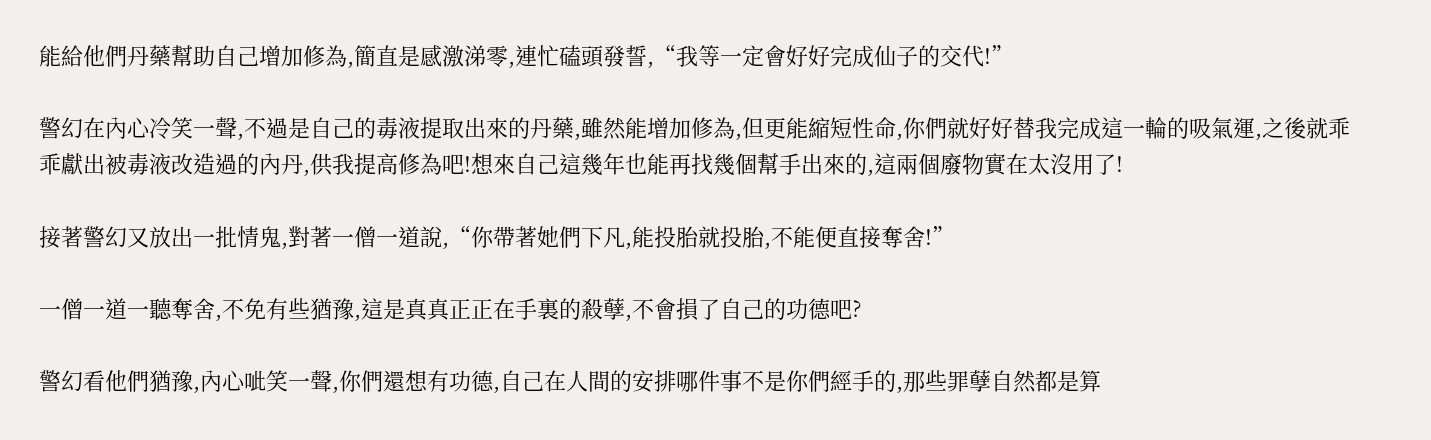能給他們丹藥幫助自己增加修為,簡直是感激涕零,連忙磕頭發誓,“我等一定會好好完成仙子的交代!”

警幻在內心冷笑一聲,不過是自己的毒液提取出來的丹藥,雖然能增加修為,但更能縮短性命,你們就好好替我完成這一輪的吸氣運,之後就乖乖獻出被毒液改造過的內丹,供我提高修為吧!想來自己這幾年也能再找幾個幫手出來的,這兩個廢物實在太沒用了!

接著警幻又放出一批情鬼,對著一僧一道說,“你帶著她們下凡,能投胎就投胎,不能便直接奪舍!”

一僧一道一聽奪舍,不免有些猶豫,這是真真正正在手裏的殺孽,不會損了自己的功德吧?

警幻看他們猶豫,內心呲笑一聲,你們還想有功德,自己在人間的安排哪件事不是你們經手的,那些罪孽自然都是算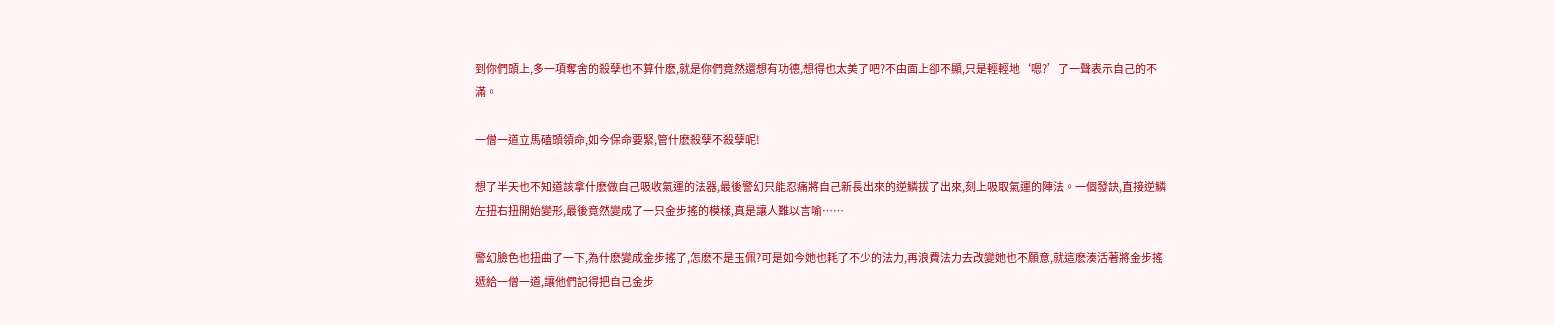到你們頭上,多一項奪舍的殺孽也不算什麽,就是你們竟然還想有功德,想得也太美了吧?不由面上卻不顯,只是輕輕地‘嗯?’了一聲表示自己的不滿。

一僧一道立馬磕頭領命,如今保命要緊,管什麽殺孽不殺孽呢!

想了半天也不知道該拿什麽做自己吸收氣運的法器,最後警幻只能忍痛將自己新長出來的逆鱗拔了出來,刻上吸取氣運的陣法。一個發訣,直接逆鱗左扭右扭開始變形,最後竟然變成了一只金步搖的模樣,真是讓人難以言喻……

警幻臉色也扭曲了一下,為什麽變成金步搖了,怎麽不是玉佩?可是如今她也耗了不少的法力,再浪費法力去改變她也不願意,就這麽湊活著將金步搖遞給一僧一道,讓他們記得把自己金步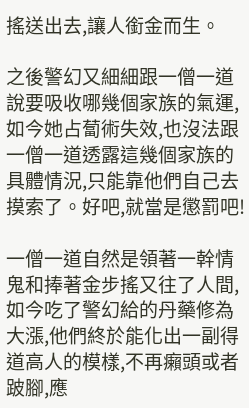搖送出去,讓人銜金而生。

之後警幻又細細跟一僧一道說要吸收哪幾個家族的氣運,如今她占蔔術失效,也沒法跟一僧一道透露這幾個家族的具體情況,只能靠他們自己去摸索了。好吧,就當是懲罰吧!

一僧一道自然是領著一幹情鬼和捧著金步搖又往了人間,如今吃了警幻給的丹藥修為大漲,他們終於能化出一副得道高人的模樣,不再癩頭或者跛腳,應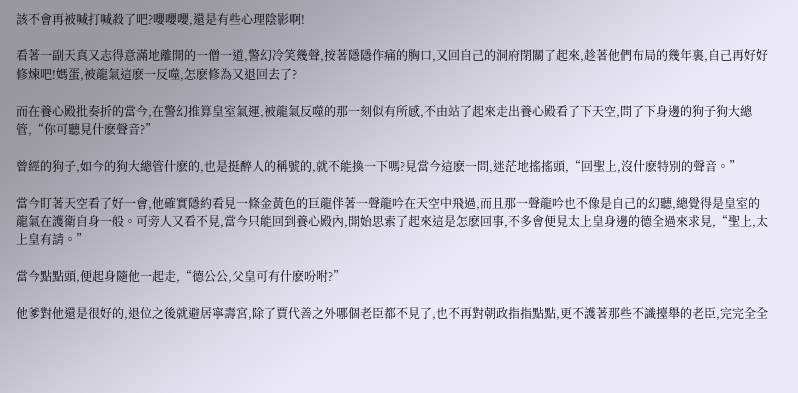該不會再被喊打喊殺了吧?嚶嚶嚶,還是有些心理陰影啊!

看著一副天真又志得意滿地離開的一僧一道,警幻冷笑幾聲,按著隱隱作痛的胸口,又回自己的洞府閉關了起來,趁著他們布局的幾年裏,自己再好好修煉吧!媽蛋,被龍氣這麽一反噬,怎麽修為又退回去了?

而在養心殿批奏折的當今,在警幻推算皇室氣運,被龍氣反噬的那一刻似有所感,不由站了起來走出養心殿看了下天空,問了下身邊的狗子狗大總管,“你可聽見什麽聲音?”

曾經的狗子,如今的狗大總管什麽的,也是挺醉人的稱號的,就不能換一下嗎?見當今這麽一問,迷茫地搖搖頭,“回聖上,沒什麽特別的聲音。”

當今盯著天空看了好一會,他確實隱約看見一條金黃色的巨龍伴著一聲龍吟在天空中飛過,而且那一聲龍吟也不像是自己的幻聽,總覺得是皇室的龍氣在護衛自身一般。可旁人又看不見,當今只能回到養心殿內,開始思索了起來這是怎麽回事,不多會便見太上皇身邊的德全過來求見,“聖上,太上皇有請。”

當今點點頭,便起身隨他一起走,“德公公,父皇可有什麽吩咐?”

他爹對他還是很好的,退位之後就避居寧壽宮,除了賈代善之外哪個老臣都不見了,也不再對朝政指指點點,更不護著那些不識擡舉的老臣,完完全全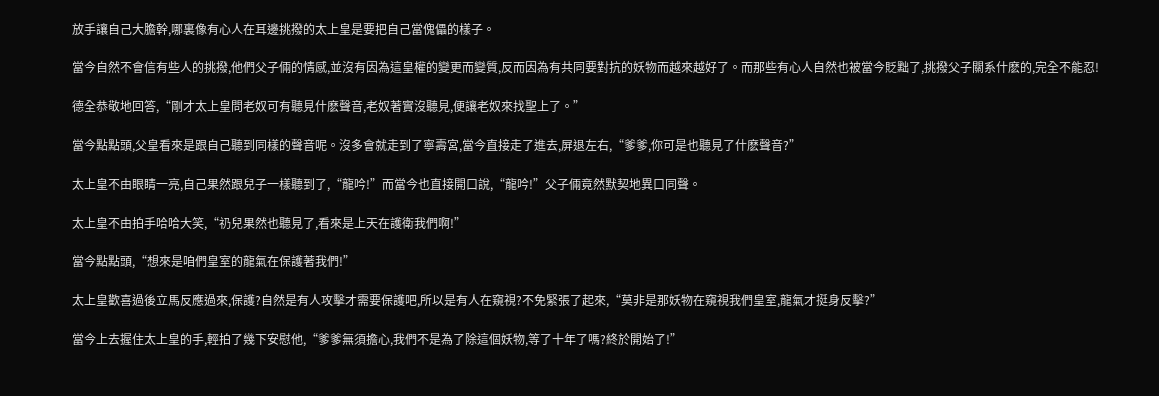放手讓自己大膽幹,哪裏像有心人在耳邊挑撥的太上皇是要把自己當傀儡的樣子。

當今自然不會信有些人的挑撥,他們父子倆的情感,並沒有因為這皇權的變更而變質,反而因為有共同要對抗的妖物而越來越好了。而那些有心人自然也被當今貶黜了,挑撥父子關系什麽的,完全不能忍!

德全恭敬地回答,“剛才太上皇問老奴可有聽見什麽聲音,老奴著實沒聽見,便讓老奴來找聖上了。”

當今點點頭,父皇看來是跟自己聽到同樣的聲音呢。沒多會就走到了寧壽宮,當今直接走了進去,屏退左右,“爹爹,你可是也聽見了什麽聲音?”

太上皇不由眼睛一亮,自己果然跟兒子一樣聽到了,“龍吟!”而當今也直接開口說,“龍吟!”父子倆竟然默契地異口同聲。

太上皇不由拍手哈哈大笑,“礽兒果然也聽見了,看來是上天在護衛我們啊!”

當今點點頭,“想來是咱們皇室的龍氣在保護著我們!”

太上皇歡喜過後立馬反應過來,保護?自然是有人攻擊才需要保護吧,所以是有人在窺視?不免緊張了起來,“莫非是那妖物在窺視我們皇室,龍氣才挺身反擊?”

當今上去握住太上皇的手,輕拍了幾下安慰他,“爹爹無須擔心,我們不是為了除這個妖物,等了十年了嗎?終於開始了!”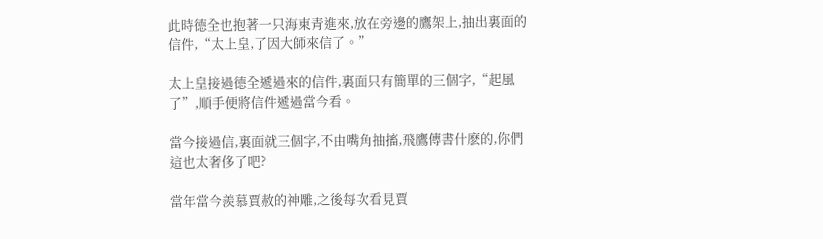此時德全也抱著一只海東青進來,放在旁邊的鷹架上,抽出裏面的信件,“太上皇,了因大師來信了。”

太上皇接過德全遞過來的信件,裏面只有簡單的三個字,“起風了”,順手便將信件遞過當今看。

當今接過信,裏面就三個字,不由嘴角抽搐,飛鷹傳書什麽的,你們這也太奢侈了吧?

當年當今羨慕賈赦的神雕,之後每次看見賈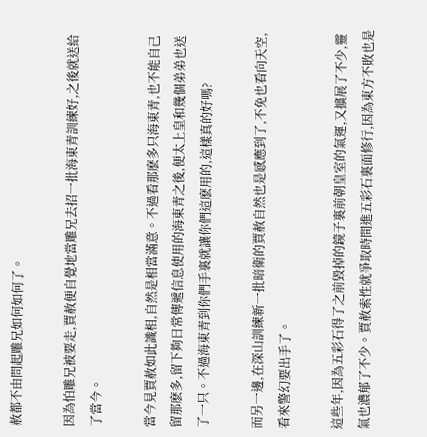赦都不由問起雕兄如何如何了。

因為怕雕兄被要走,賈赦便自覺地當雕兄去招一批海東青訓練好,之後就送給了當今。

當今見賈赦如此識相,自然是相當滿意。不過看那麽多只海東青,也不能自己留那麽多,留下夠日常傳遞信息使用的海東青之後,便太上皇和幾個弟弟也送了一只。不過海東青到你們手裏就讓你們這麽用的,這樣真的好嗎?

而另一邊,在深山訓練新一批暗衛的賈赦自然也是感應到了,不免也看向天空,看來警幻要出手了。

這些年,因為五彩石得了之前毀掉的鏡子裏前朝皇室的氣運,又擴展了不少,靈氣也濃郁了不少。賈赦索性就爭取時間進五彩石裏面修行,因為東方不敗也是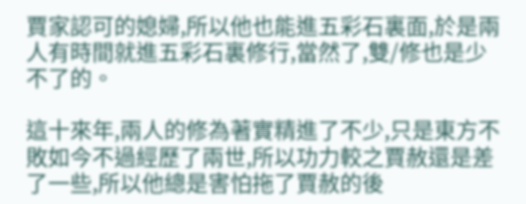賈家認可的媳婦,所以他也能進五彩石裏面,於是兩人有時間就進五彩石裏修行,當然了,雙/修也是少不了的。

這十來年,兩人的修為著實精進了不少,只是東方不敗如今不過經歷了兩世,所以功力較之賈赦還是差了一些,所以他總是害怕拖了賈赦的後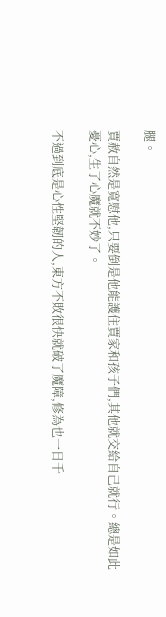腿。

賈赦自然是寬慰他,只要倒是他能護住賈家和孩子們,其他就交給自己就行。總是如此憂心,生了心魔就不妙了。

不過到底是心性堅韌的人,東方不敗很快就破了魔障,修為也一日千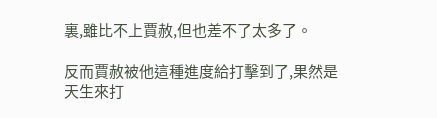裏,雖比不上賈赦,但也差不了太多了。

反而賈赦被他這種進度給打擊到了,果然是天生來打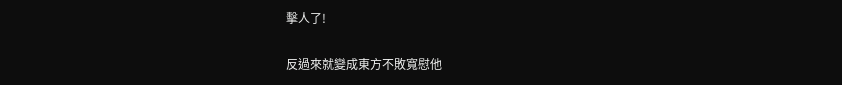擊人了!

反過來就變成東方不敗寬慰他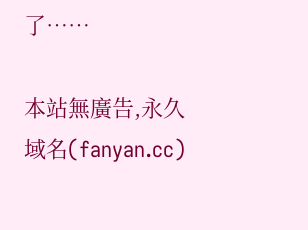了……

本站無廣告,永久域名(fanyan.cc)